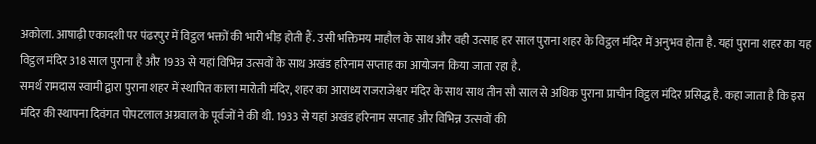अकोला. आषाढ़ी एकादशी पर पंढरपुर में विट्ठल भक्तों की भारी भीड़ होती हैं. उसी भक्तिमय माहौल के साथ और वही उत्साह हर साल पुराना शहर के विट्ठल मंदिर में अनुभव होता है. यहां पुराना शहर का यह विट्ठल मंदिर 318 साल पुराना है और 1933 से यहां विभिन्न उत्सवों के साथ अखंड हरिनाम सप्ताह का आयोजन किया जाता रहा है.
समर्थ रामदास स्वामी द्वारा पुराना शहर में स्थापित काला मारोती मंदिर, शहर का आराध्य राजराजेश्वर मंदिर के साथ साथ तीन सौ साल से अधिक पुराना प्राचीन विट्ठल मंदिर प्रसिद्ध है. कहा जाता है कि इस मंदिर की स्थापना दिवंगत पोपटलाल अग्रवाल के पूर्वजों ने की थी. 1933 से यहां अखंड हरिनाम सप्ताह और विभिन्न उत्सवों की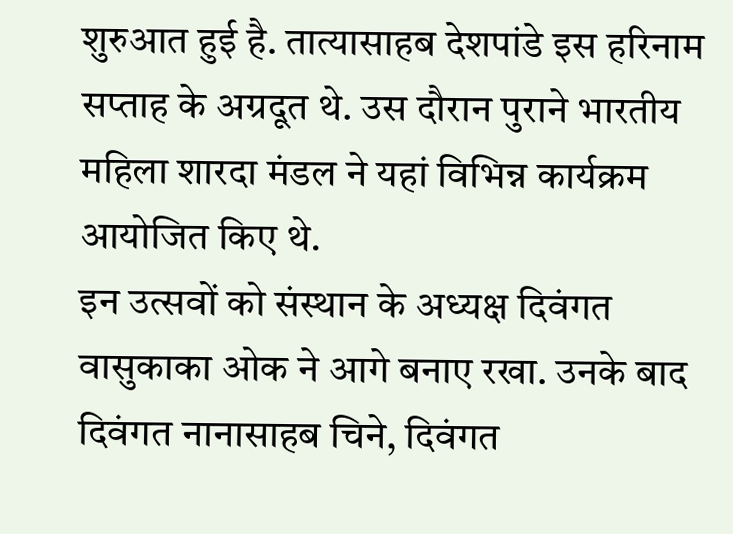शुरुआत हुई है. तात्यासाहब देशपांडे इस हरिनाम सप्ताह के अग्रदूत थे. उस दौरान पुराने भारतीय महिला शारदा मंडल ने यहां विभिन्न कार्यक्रम आयोजित किए थे.
इन उत्सवों को संस्थान के अध्यक्ष दिवंगत वासुकाका ओक ने आगे बनाए रखा. उनके बाद दिवंगत नानासाहब चिने, दिवंगत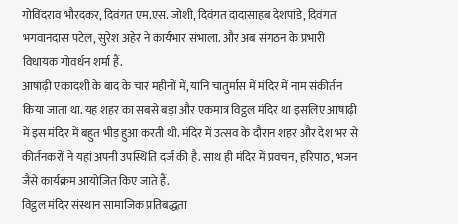गोविंदराव भौरदकर, दिवंगत एम.एस. जोशी, दिवंगत दादासाहब देशपांडे, दिवंगत भगवानदास पटेल, सुरेश अहेर ने कार्यभार संभाला. और अब संगठन के प्रभारी विधायक गोवर्धन शर्मा हैं.
आषाढ़ी एकादशी के बाद के चार महीनों में, यानि चातुर्मास में मंदिर में नाम संकीर्तन किया जाता था. यह शहर का सबसे बड़ा और एकमात्र विट्ठल मंदिर था इसलिए आषाढ़ी में इस मंदिर में बहुत भीड़ हुआ करती थी. मंदिर में उत्सव के दौरान शहर और देश भर से कीर्तनकरों ने यहां अपनी उपस्थिति दर्ज की है. साथ ही मंदिर में प्रवचन, हरिपाठ, भजन जैसे कार्यक्रम आयोजित किए जाते हैं.
विट्ठल मंदिर संस्थान सामाजिक प्रतिबद्धता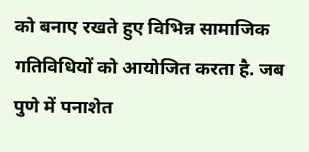को बनाए रखते हुए विभिन्न सामाजिक गतिविधियों को आयोजित करता है. जब पुणे में पनाशेत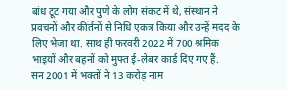बांध टूट गया और पुणे के लोग संकट में थे, संस्थान ने प्रवचनों और कीर्तनों से निधि एकत्र किया और उन्हें मदद के लिए भेजा था. साथ ही फरवरी 2022 में 700 श्रमिक भाइयों और बहनों को मुफ्त ई-लेबर कार्ड दिए गए हैं.
सन 2001 में भक्तों ने 13 करोड़ नाम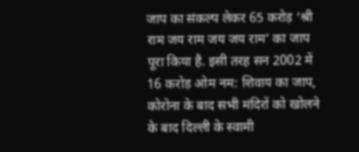जाप का संकल्प लेकर 65 करोड़ ‘श्री राम जय राम जय जय राम’ का जाप पूरा किया है. इसी तरह सन 2002 में 16 करोड़ ओम नम: शिवाय का जाप, कोरोना के बाद सभी मंदिरों को खोलने के बाद दिल्ली के स्वामी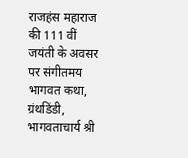राजहंस महाराज की 111 वीं जयंती के अवसर पर संगीतमय भागवत कथा, ग्रंथडिंडी, भागवताचार्य श्री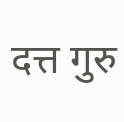दत्त गुरु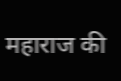महाराज की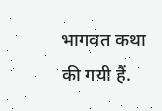भागवत कथा की गयी हैं.